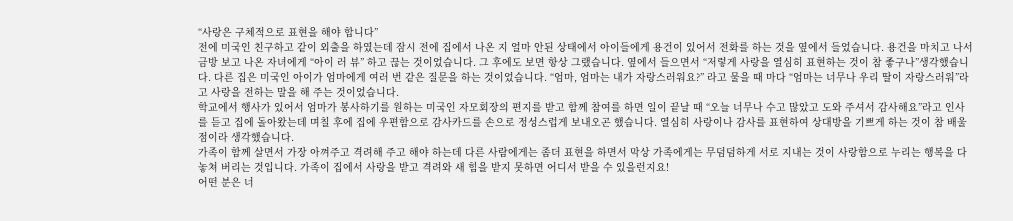“사랑은 구체적으로 표현을 해야 합니다”
전에 미국인 친구하고 같이 외출을 하였는데 잠시 전에 집에서 나온 지 얼마 안된 상태에서 아이들에게 용건이 있어서 전화를 하는 것을 옆에서 들었습니다. 용건을 마치고 나서 금방 보고 나온 자녀에게 “아이 러 뷰” 하고 끊는 것이었습니다. 그 후에도 보면 항상 그랬습니다. 옆에서 들으면서 “저렇게 사랑을 열심히 표현하는 것이 참 좋구나”생각했습니다. 다른 집은 미국인 아이가 엄마에게 여러 번 같은 질문을 하는 것이었습니다. “엄마, 엄마는 내가 자랑스러워요?” 라고 물을 때 마다 “엄마는 너무나 우리 딸이 자랑스러워”라고 사랑을 전하는 말을 해 주는 것이었습니다.
학교에서 행사가 있어서 엄마가 봉사하기를 원하는 미국인 자모회장의 편지를 받고 함께 참여를 하면 일이 끝날 때 “오늘 너무나 수고 많았고 도와 주셔서 감사해요”라고 인사를 듣고 집에 돌아왔는데 며칠 후에 집에 우편함으로 감사카드를 손으로 정성스럽게 보내오곤 했습니다. 열심히 사랑이나 감사를 표현하여 상대방을 기쁘게 하는 것이 참 배울 점이라 생각했습니다.
가족이 함께 살면서 가장 아껴주고 격려해 주고 해야 하는데 다른 사람에게는 좀더 표현을 하면서 막상 가족에게는 무덤덤하게 서로 지내는 것이 사랑함으로 누리는 행복을 다 놓쳐 버리는 것입니다. 가족이 집에서 사랑을 받고 격려와 새 힘을 받지 못하면 어디서 받을 수 있을런지요!
어떤 분은 너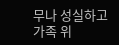무나 성실하고 가족 위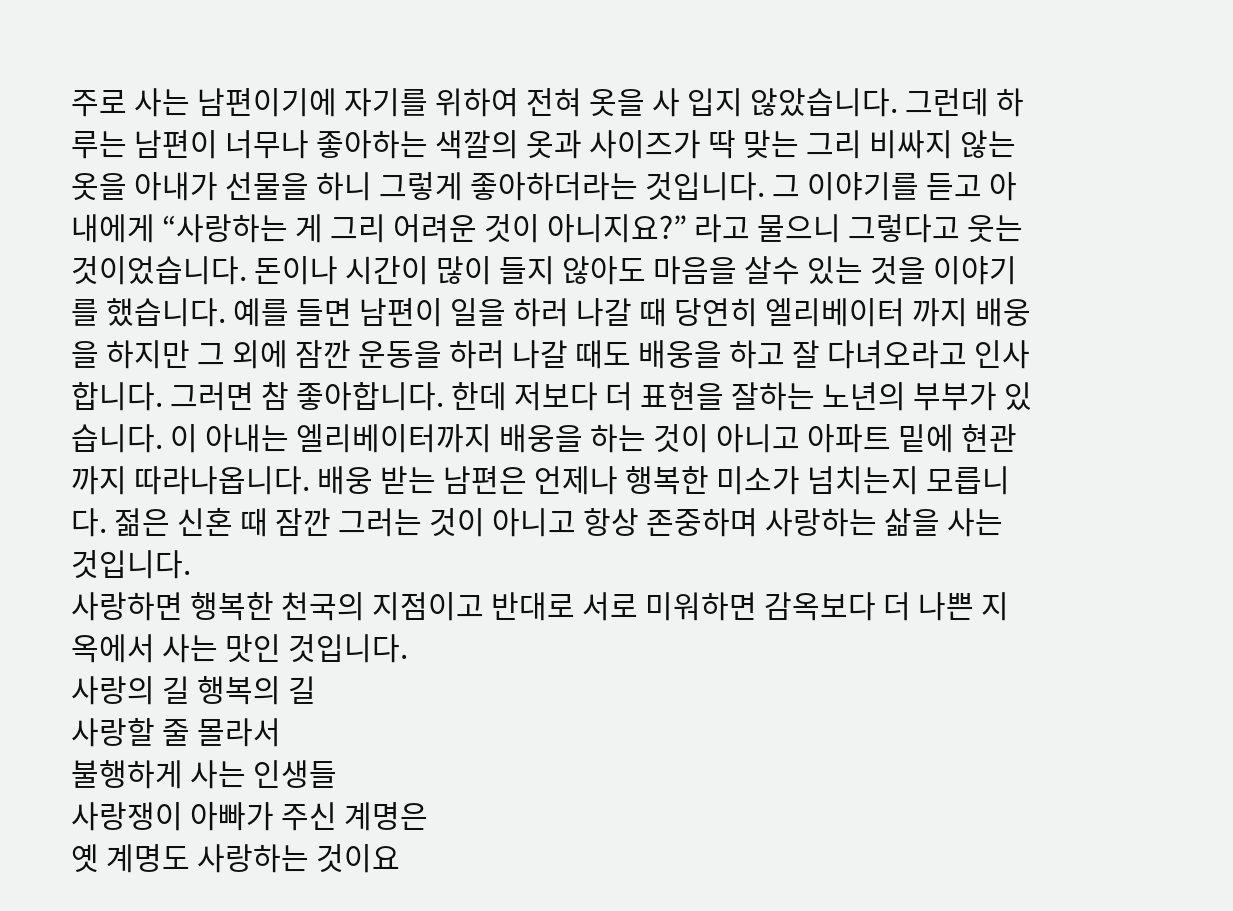주로 사는 남편이기에 자기를 위하여 전혀 옷을 사 입지 않았습니다. 그런데 하루는 남편이 너무나 좋아하는 색깔의 옷과 사이즈가 딱 맞는 그리 비싸지 않는 옷을 아내가 선물을 하니 그렇게 좋아하더라는 것입니다. 그 이야기를 듣고 아내에게 “사랑하는 게 그리 어려운 것이 아니지요?” 라고 물으니 그렇다고 웃는 것이었습니다. 돈이나 시간이 많이 들지 않아도 마음을 살수 있는 것을 이야기를 했습니다. 예를 들면 남편이 일을 하러 나갈 때 당연히 엘리베이터 까지 배웅을 하지만 그 외에 잠깐 운동을 하러 나갈 때도 배웅을 하고 잘 다녀오라고 인사합니다. 그러면 참 좋아합니다. 한데 저보다 더 표현을 잘하는 노년의 부부가 있습니다. 이 아내는 엘리베이터까지 배웅을 하는 것이 아니고 아파트 밑에 현관까지 따라나옵니다. 배웅 받는 남편은 언제나 행복한 미소가 넘치는지 모릅니다. 젊은 신혼 때 잠깐 그러는 것이 아니고 항상 존중하며 사랑하는 삶을 사는 것입니다.
사랑하면 행복한 천국의 지점이고 반대로 서로 미워하면 감옥보다 더 나쁜 지옥에서 사는 맛인 것입니다.
사랑의 길 행복의 길
사랑할 줄 몰라서
불행하게 사는 인생들
사랑쟁이 아빠가 주신 계명은
옛 계명도 사랑하는 것이요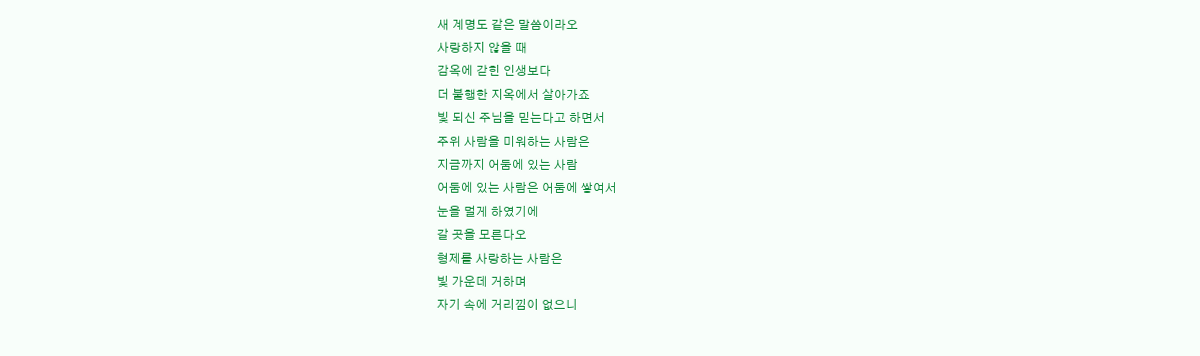새 계명도 같은 말씀이라오
사랑하지 않을 때
감옥에 갇힌 인생보다
더 불행한 지옥에서 살아가죠
빛 되신 주님을 믿는다고 하면서
주위 사람을 미워하는 사람은
지금까지 어둠에 있는 사람
어둠에 있는 사람은 어둠에 쌓여서
눈을 멀게 하였기에
갈 곳을 모른다오
형제를 사랑하는 사람은
빛 가운데 거하며
자기 속에 거리낌이 없으니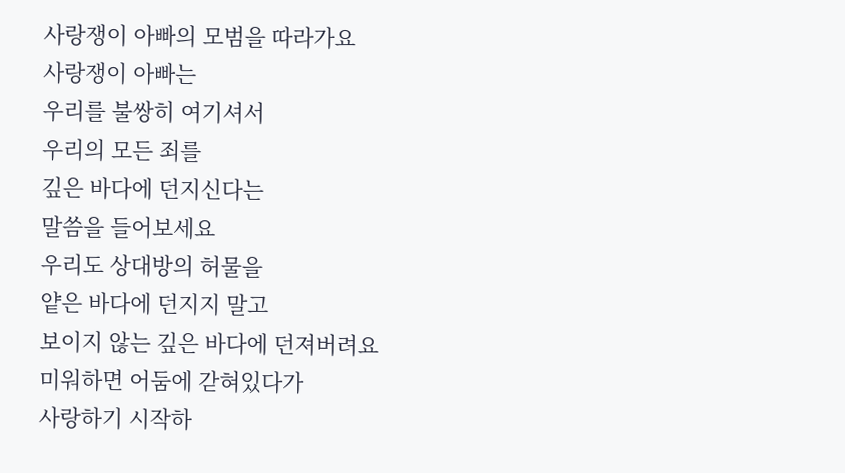사랑쟁이 아빠의 모범을 따라가요
사랑쟁이 아빠는
우리를 불쌍히 여기셔서
우리의 모든 죄를
깊은 바다에 던지신다는
말씀을 들어보세요
우리도 상대방의 허물을
얕은 바다에 던지지 말고
보이지 않는 깊은 바다에 던져버려요
미워하면 어둠에 갇혀있다가
사랑하기 시작하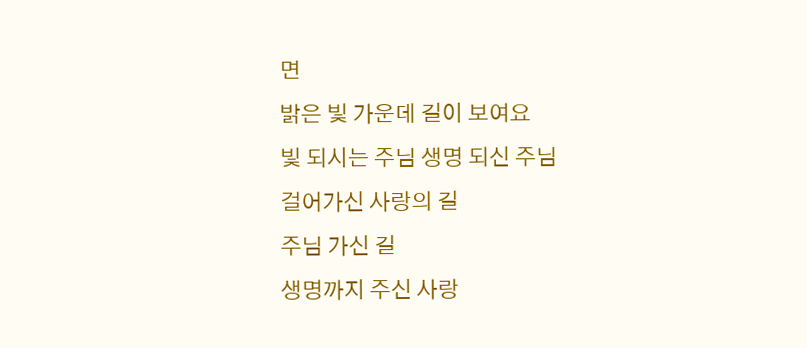면
밝은 빛 가운데 길이 보여요
빛 되시는 주님 생명 되신 주님
걸어가신 사랑의 길
주님 가신 길
생명까지 주신 사랑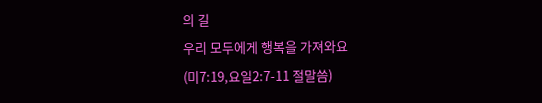의 길
우리 모두에게 행복을 가져와요
(미7:19,요일2:7-11 절말씀)